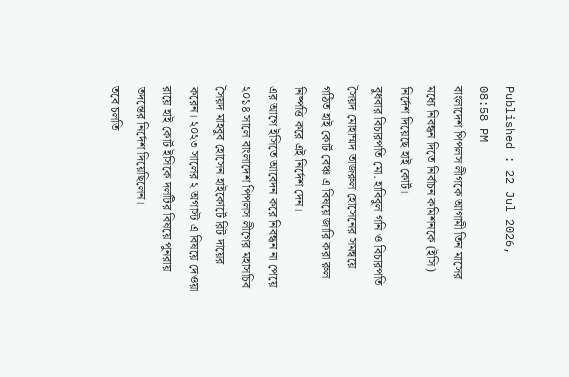Published : 22 Jul 2026, 08:58 PM
বাংলাদেশ পিপলস লীগকে আগামী তিন মাসের মধ্যে নিবন্ধন দিতে নির্বাচন কমিশনকে (ইসি) নির্দেশ দিয়েছে হাই কোর্ট।
বুধবার বিচারপতি মো. হাবিবুল গনি ও বিচারপতি সৈয়দ মোহাম্মদ তাজরুল হোসেনের সমন্বয়ে গঠিত হাই কোর্ট বেঞ্চ এ বিষয়ে জারি করা রুল নিষ্পত্তি করে এই নির্দেশ দেন।
এর আগে ইসিতে আবেদন করে নিবন্ধন না পেয়ে ২০১৪ সালে বাংলাদেশ পিপলস লীগের মহাসচিব সৈয়দ মাহবুব হোসেন হাইকোর্টে রিট দায়ের করেন। ২০২৩ সালের ২ অগাস্ট এ বিষয়ে দেওয়া রায়ে হাই কোর্ট ইসিকে দলটির বিষয়ে পুনরায় তদন্তের নির্দেশ দিয়েছিলেন।
তবে চলতি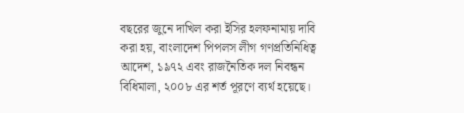বছরের জুনে দাখিল করা ইসির হলফনামায় দাবি করা হয়, বাংলাদেশ পিপলস লীগ গণপ্রতিনিধিত্ব আদেশ, ১৯৭২ এবং রাজনৈতিক দল নিবন্ধন বিধিমালা, ২০০৮ এর শর্ত পূরণে ব্যর্থ হয়েছে।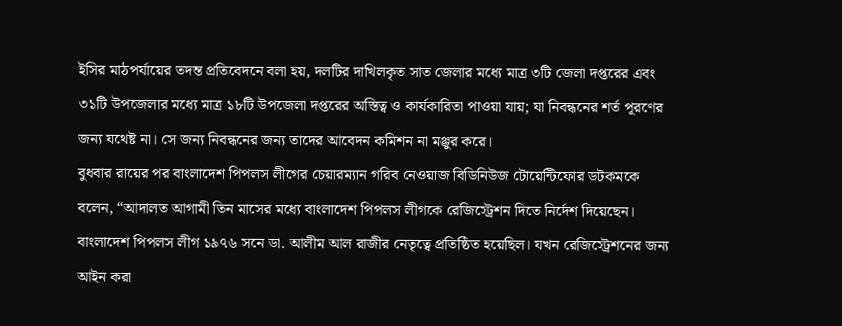ইসির মাঠপর্যায়ের তদন্ত প্রতিবেদনে বলা হয়, দলটির দাখিলকৃত সাত জেলার মধ্যে মাত্র ৩টি জেলা দপ্তরের এবং ৩১টি উপজেলার মধ্যে মাত্র ১৮টি উপজেলা দপ্তরের অস্তিত্ব ও কার্যকারিতা পাওয়া যায়; যা নিবন্ধনের শর্ত পূরণের জন্য যথেষ্ট না। সে জন্য নিবন্ধনের জন্য তাদের আবেদন কমিশন না মঞ্জুর করে।
বুধবার রায়ের পর বাংলাদেশ পিপলস লীগের চেয়ারম্যান গরিব নেওয়াজ বিডিনিউজ টোয়েন্টিফোর ডটকমকে বলেন, “আদালত আগামী তিন মাসের মধ্যে বাংলাদেশ পিপলস লীগকে রেজিস্ট্রেশন দিতে নির্দেশ দিয়েছেন। বাংলাদেশ পিপলস লীগ ১৯৭৬ সনে ডা. আলীম আল রাজীর নেতৃত্বে প্রতিষ্ঠিত হয়েছিল। যখন রেজিস্ট্রেশনের জন্য আইন করা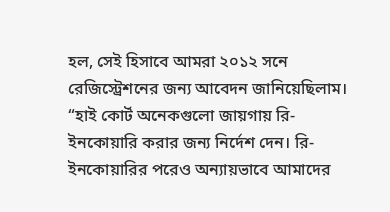হল, সেই হিসাবে আমরা ২০১২ সনে রেজিস্ট্রেশনের জন্য আবেদন জানিয়েছিলাম।
“হাই কোর্ট অনেকগুলো জায়গায় রি-ইনকোয়ারি করার জন্য নির্দেশ দেন। রি-ইনকোয়ারির পরেও অন্যায়ভাবে আমাদের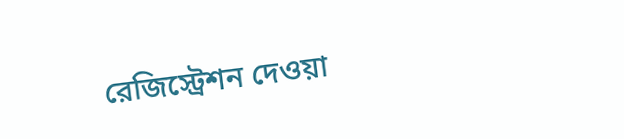রেজিস্ট্রেশন দেওয়া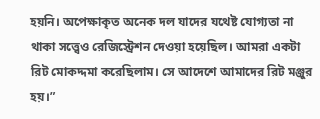হয়নি। অপেক্ষাকৃত অনেক দল যাদের যথেষ্ট যোগ্যতা না থাকা সত্ত্বেও রেজিস্ট্রেশন দেওয়া হয়েছিল। আমরা একটা রিট মোকদ্দমা করেছিলাম। সে আদেশে আমাদের রিট মঞ্জুর হয়।”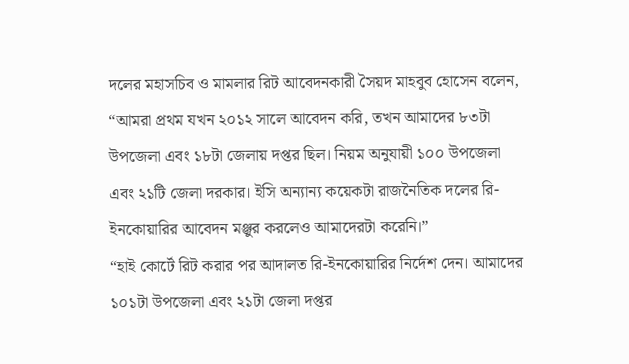দলের মহাসচিব ও মামলার রিট আবেদনকারী সৈয়দ মাহবুব হোসেন বলেন, “আমরা প্রথম যখন ২০১২ সালে আবেদন করি, তখন আমাদের ৮৩টা উপজেলা এবং ১৮টা জেলায় দপ্তর ছিল। নিয়ম অনুযায়ী ১০০ উপজেলা এবং ২১টি জেলা দরকার। ইসি অন্যান্য কয়েকটা রাজনৈতিক দলের রি-ইনকোয়ারির আবেদন মঞ্জুর করলেও আমাদেরটা করেনি।”
“হাই কোর্টে রিট করার পর আদালত রি-ইনকোয়ারির নির্দেশ দেন। আমাদের ১০১টা উপজেলা এবং ২১টা জেলা দপ্তর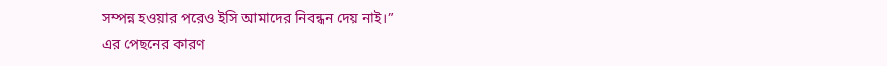সম্পন্ন হওয়ার পরেও ইসি আমাদের নিবন্ধন দেয় নাই।”
এর পেছনের কারণ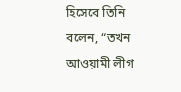হিসেবে তিনি বলেন, “তখন আওয়ামী লীগ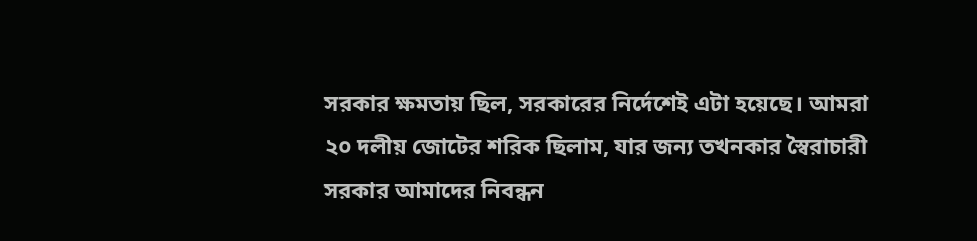সরকার ক্ষমতায় ছিল, সরকারের নির্দেশেই এটা হয়েছে। আমরা ২০ দলীয় জোটের শরিক ছিলাম, যার জন্য তখনকার স্বৈরাচারী সরকার আমাদের নিবন্ধন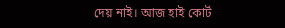দেয় নাই। আজ হাই কোর্ট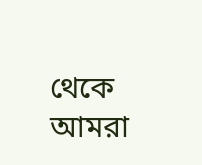থেকে আমরা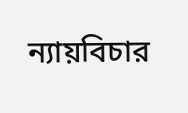ন্যায়বিচার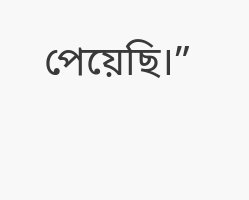পেয়েছি।”